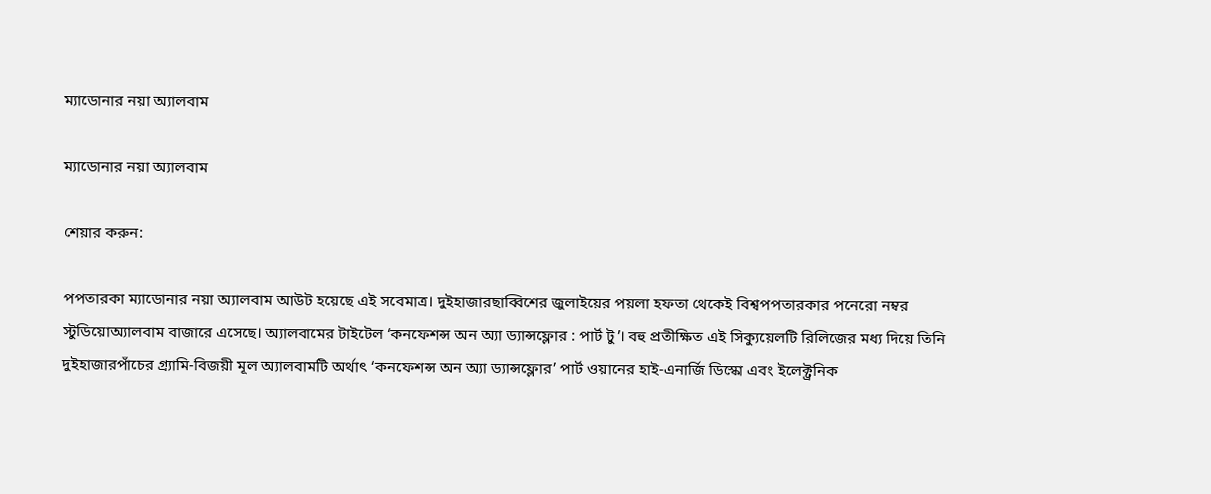ম্যাডোনার নয়া অ্যালবাম

ম্যাডোনার নয়া অ্যালবাম

শেয়ার করুন:

পপতারকা ম্যাডোনার নয়া অ্যালবাম আউট হয়েছে এই সবেমাত্র। দুইহাজারছাব্বিশের জুলাইয়ের পয়লা হফতা থেকেই বিশ্বপপতারকার পনেরো নম্বর স্টুডিয়োঅ্যালবাম বাজারে এসেছে। অ্যালবামের টাইটেল ‘কনফেশন্স অন অ্যা ড্যান্সফ্লোর : পার্ট টু’। বহু প্রতীক্ষিত এই সিক্যুয়েলটি রিলিজের মধ্য দিয়ে তিনি দুইহাজারপাঁচের গ্র্যামি-বিজয়ী মূল অ্যালবামটি অর্থাৎ ‘কনফেশন্স অন অ্যা ড্যান্সফ্লোর’ পার্ট ওয়ানের হাই-এনার্জি ডিস্কো এবং ইলেক্ট্রনিক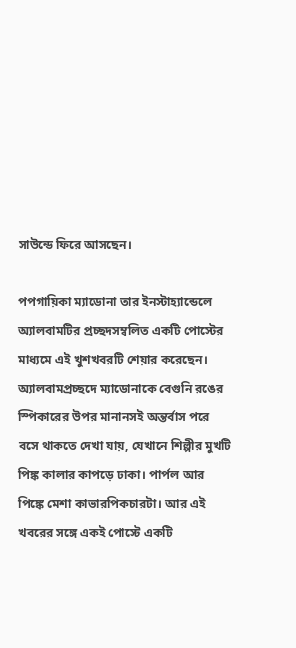সাউন্ডে ফিরে আসছেন।

পপগায়িকা ম্যাডোনা তার ইনস্টাহ্যান্ডেলে অ্যালবামটির প্রচ্ছদসম্বলিত একটি পোস্টের মাধ্যমে এই খুশখবরটি শেয়ার করেছেন। অ্যালবামপ্রচ্ছদে ম্যাডোনাকে বেগুনি রঙের স্পিকারের উপর মানানসই অন্তর্বাস পরে বসে থাকতে দেখা যায়, যেখানে শিল্পীর মুখটি পিঙ্ক কালার কাপড়ে ঢাকা। পার্পল আর পিঙ্কে মেশা কাভারপিকচারটা। আর এই খবরের সঙ্গে একই পোস্টে একটি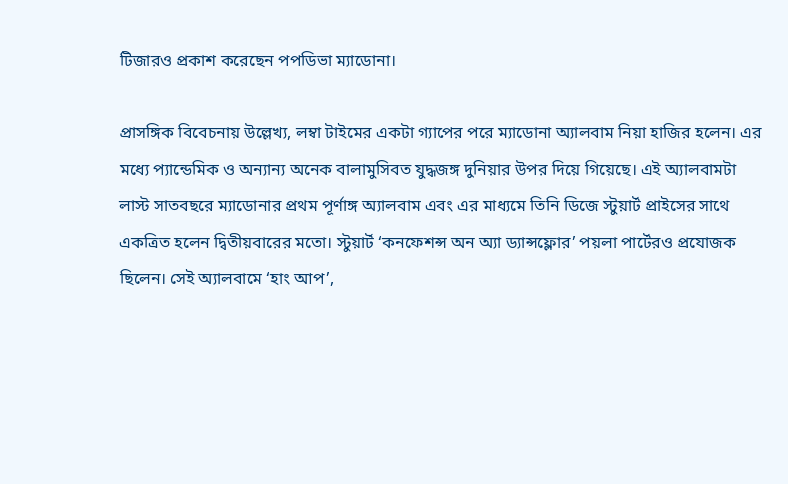টিজারও প্রকাশ করেছেন পপডিভা ম্যাডোনা।

প্রাসঙ্গিক বিবেচনায় উল্লেখ্য, লম্বা টাইমের একটা গ্যাপের পরে ম্যাডোনা অ্যালবাম নিয়া হাজির হলেন। এর মধ্যে প্যান্ডেমিক ও অন্যান্য অনেক বালামুসিবত যুদ্ধজঙ্গ দুনিয়ার উপর দিয়ে গিয়েছে। এই অ্যালবামটা লাস্ট সাতবছরে ম্যাডোনার প্রথম পূর্ণাঙ্গ অ্যালবাম এবং এর মাধ্যমে তিনি ডিজে স্টুয়ার্ট প্রাইসের সাথে একত্রিত হলেন দ্বিতীয়বারের মতো। স্টুয়ার্ট ‘কনফেশন্স অন অ্যা ড্যান্সফ্লোর’ পয়লা পার্টেরও প্রযোজক ছিলেন। সেই অ্যালবামে ‘হাং আপ’,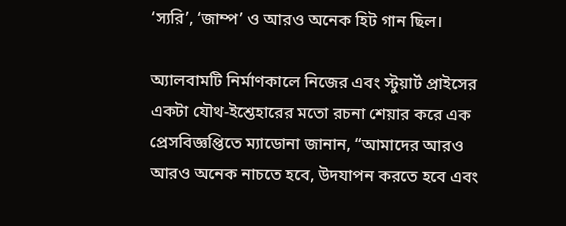‘স্যরি’, ‘জাম্প’ ও আরও অনেক হিট গান ছিল।

অ্যালবামটি নির্মাণকালে নিজের এবং স্টুয়ার্ট প্রাইসের একটা যৌথ-ইশ্তেহারের মতো রচনা শেয়ার করে এক প্রেসবিজ্ঞপ্তিতে ম্যাডোনা জানান, “আমাদের আরও আরও অনেক নাচতে হবে, উদযাপন করতে হবে এবং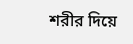শরীর দিয়ে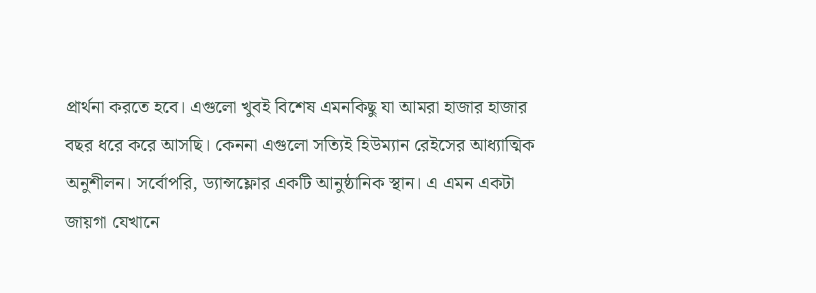প্রার্থনা করতে হবে। এগুলো খুবই বিশেষ এমনকিছু যা আমরা হাজার হাজার বছর ধরে করে আসছি। কেননা এগুলো সত্যিই হিউম্যান রেইসের আধ্যাত্মিক অনুশীলন। সর্বোপরি, ড্যান্সফ্লোর একটি আনুষ্ঠানিক স্থান। এ এমন একটা জায়গা যেখানে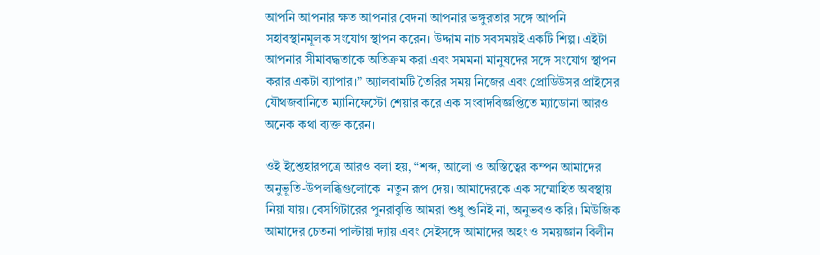আপনি আপনার ক্ষত আপনার বেদনা আপনার ভঙ্গুরতার সঙ্গে আপনি সহাবস্থানমূলক সংযোগ স্থাপন করেন। উদ্দাম নাচ সবসময়ই একটি শিল্প। এইটা আপনার সীমাবদ্ধতাকে অতিক্রম করা এবং সমমনা মানুষদের সঙ্গে সংযোগ স্থাপন করার একটা ব্যাপার।” অ্যালবামটি তৈরির সময় নিজের এবং প্রোডিউসর প্রাইসের যৌথজবানিতে ম্যানিফেস্টো শেয়ার করে এক সংবাদবিজ্ঞপ্তিতে ম্যাডোনা আরও অনেক কথা ব্যক্ত করেন।

ওই ইশ্তেহারপত্রে আরও বলা হয়, “শব্দ, আলো ও অস্তিত্বের কম্পন আমাদের অনুভূতি-উপলব্ধিগুলোকে  নতুন রূপ দেয়। আমাদেরকে এক সম্মোহিত অবস্থায় নিয়া যায়। বেসগিটারের পুনরাবৃত্তি আমরা শুধু শুনিই না, অনুভবও করি। মিউজিক আমাদের চেতনা পাল্টায়া দ্যায় এবং সেইসঙ্গে আমাদের অহং ও সময়জ্ঞান বিলীন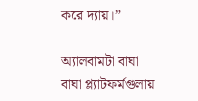করে দ্যায়।”

অ্যালবামটা বাঘা বাঘা প্ল্যাটফর্মগুলায়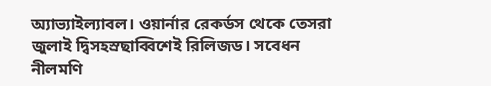অ্যাভ্যাইল্যাবল। ওয়ার্নার রেকর্ডস থেকে তেসরা জুলাই দ্বিসহস্রছাব্বিশেই রিলিজড। সবেধন নীলমণি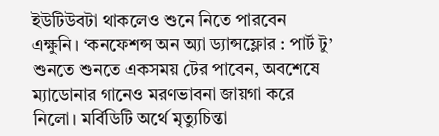ইউটিউবটা থাকলেও শুনে নিতে পারবেন এক্ষুনি। ‘কনফেশন্স অন অ্যা ড্যান্সফ্লোর : পার্ট টু’ শুনতে শুনতে একসময় টের পাবেন, অবশেষে ম্যাডোনার গানেও মরণভাবনা জায়গা করে নিলো। মর্বিডিটি অর্থে মৃত্যুচিন্তা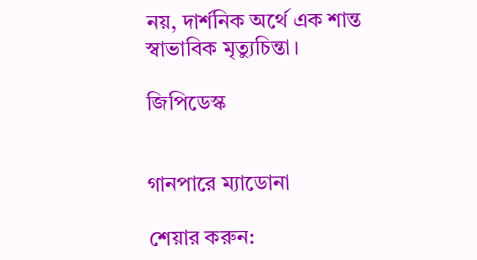নয়, দার্শনিক অর্থে এক শান্ত স্বাভাবিক মৃত্যুচিন্তা।

জিপিডেস্ক


গানপারে ম্যাডোনা

শেয়ার করুন: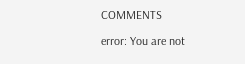COMMENTS

error: You are not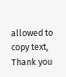allowed to copy text, Thank you